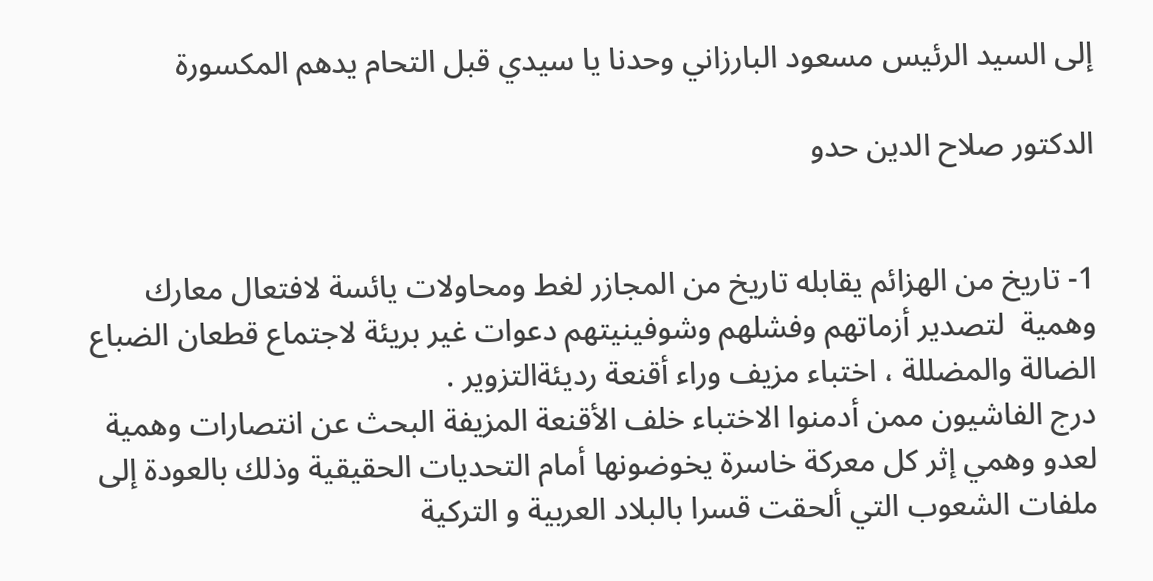إلى السيد الرئيس مسعود البارزاني وحدنا يا سيدي قبل التحام يدهم المكسورة

الدكتور صلاح الدين حدو


1- تاريخ من الهزائم يقابله تاريخ من المجازر لغط ومحاولات يائسة لافتعال معارك وهمية  لتصدير أزماتهم وفشلهم وشوفينيتهم دعوات غير بريئة لاجتماع قطعان الضباع  الضالة والمضللة ، اختباء مزيف وراء أقنعة رديئةالتزوير .
درج الفاشيون ممن أدمنوا الاختباء خلف الأقنعة المزيفة البحث عن انتصارات وهمية لعدو وهمي إثر كل معركة خاسرة يخوضونها أمام التحديات الحقيقية وذلك بالعودة إلى ملفات الشعوب التي ألحقت قسرا بالبلاد العربية و التركية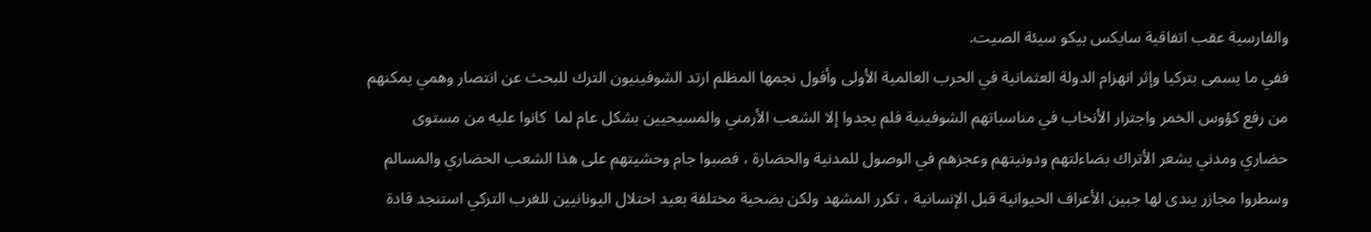والفارسية عقب اتفاقية سايكس بيكو سيئة الصيت.
ففي ما يسمى بتركيا وإثر انهزام الدولة العثمانية في الحرب العالمية الأولى وأفول نجمها المظلم ارتد الشوفينيون الترك للبحث عن انتصار وهمي يمكنهم من رفع كؤوس الخمر واجترار الأنخاب في مناسباتهم الشوفينية فلم يجدوا إلا الشعب الأرمني والمسيحيين بشكل عام لما  كانوا عليه من مستوى حضاري ومدني يشعر الأتراك بضاءلتهم ودونيتهم وعجزهم في الوصول للمدنية والحضارة ، فصبوا جام وحشيتهم على هذا الشعب الحضاري والمسالم  وسطروا مجازر يندى لها جبين الأعراف الحيوانية قبل الإنسانية ، تكرر المشهد ولكن بضحية مختلفة بعيد احتلال اليونانيين للغرب التركي استنجد قادة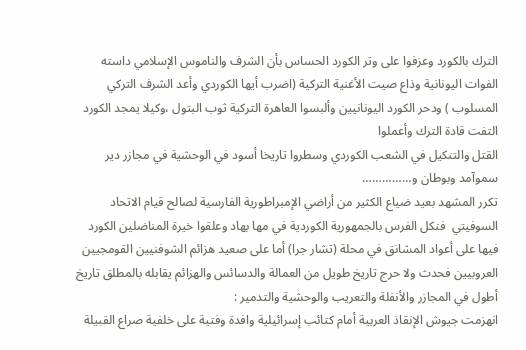الترك بالكورد وعزفوا على وتر الكورد الحساس بأن الشرف والناموس الإسلامي داسته الفوات اليونانية وذاع صيت الأغنية التركية (اضرب أيها الكوردي وأعد الشرف التركي المسلوب ) ودحر الكورد اليونانيين وألبسوا العاهرة التركية ثوب البتول ،وكيلا يمجد الكورد التفت قادة الترك وأعملوا
القتل والتنكيل في الشعب الكوردي وسطروا تاريخا أسود في الوحشية في مجازر دير سموآمد وبوطان و……………
تكرر المشهد بعيد ضياع الكثير من أراضي الإمبراطورية الفارسية لصالح قيام الاتحاد السوفيتي  فنكل الفرس بالجمهورية الكوردية في مها بهاد وعلقوا خيرة المناضلين الكورد فيها على أعواد المشانق في محلة (تشار جرا) أما على صعيد هزائم الشوفنيين القومجيين العروبيين فحدث ولا حرج تاريخ طويل من العمالة والدسائس والهزائم يقابله بالمطلق تاريخ أطول في المجازر والأنفلة والتعريب والوحشية والتدمير :
انهزمت جيوش الإنقاذ العربية أمام كتائب إسرائيلية وافدة وفتية على خلفية صراع القبيلة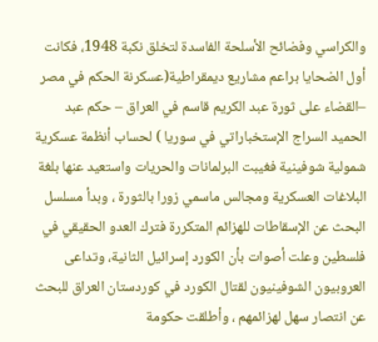والكراسي وفضائح الأسلحة الفاسدة لتخلق نكبة 1948، فكانت أول الضحايا براعم مشاريع ديمقراطية(عسكرنة الحكم في مصر –القضاء على ثورة عبد الكريم قاسم في العراق – حكم عبد الحميد السراج الإستخباراتي في سوريا ) لحساب أنظمة عسكرية شمولية شوفينية فغيبت البرلمانات والحريات واستعيد عنها بلغة البلاغات العسكرية ومجالس ماسمي زورا بالثورة ، وبدأ مسلسل البحث عن الإسقاطات للهزائم المتكررة فترك العدو الحقيقي في فلسطين وعلت أصوات بأن الكورد إسرائيل الثانية، وتداعى العروبيون الشوفينيون لقتال الكورد في كوردستان العراق للبحث عن انتصار سهل لهزائمهم ، وأطلقت حكومة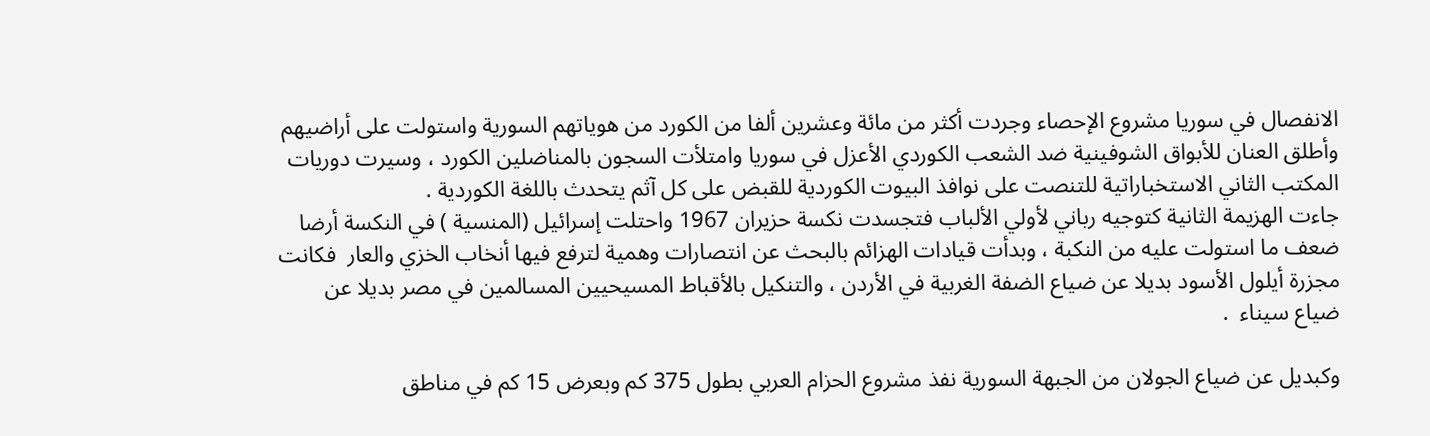الانفصال في سوريا مشروع الإحصاء وجردت أكثر من مائة وعشرين ألفا من الكورد من هوياتهم السورية واستولت على أراضيهم وأطلق العنان للأبواق الشوفينية ضد الشعب الكوردي الأعزل في سوريا وامتلأت السجون بالمناضلين الكورد ، وسيرت دوريات المكتب الثاني الاستخباراتية للتنصت على نوافذ البيوت الكوردية للقبض على كل آثم يتحدث باللغة الكوردية .
جاءت الهزيمة الثانية كتوجيه رباني لأولي الألباب فتجسدت نكسة حزيران 1967 واحتلت إسرائيل (المنسية ) في النكسة أرضا ضعف ما استولت عليه من النكبة ، وبدأت قيادات الهزائم بالبحث عن انتصارات وهمية لترفع فيها أنخاب الخزي والعار  فكانت مجزرة أيلول الأسود بديلا عن ضياع الضفة الغربية في الأردن ، والتنكيل بالأقباط المسيحيين المسالمين في مصر بديلا عن ضياع سيناء  .

وكبديل عن ضياع الجولان من الجبهة السورية نفذ مشروع الحزام العربي بطول 375 كم وبعرض 15 كم في مناطق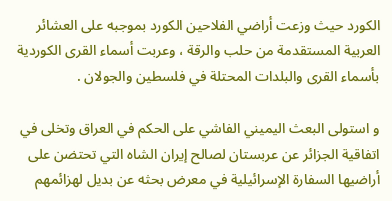الكورد حيث وزعت أراضي الفلاحين الكورد بموجبه على العشائر العربية المستقدمة من حلب والرقة ، وعربت أسماء القرى الكوردية بأسماء القرى والبلدات المحتلة في فلسطين والجولان .

و استولى البعث اليميني الفاشي على الحكم في العراق وتخلى في اتفاقية الجزائر عن عربستان لصالح إيران الشاه التي تحتضن على أراضيها السفارة الإسرائيلية في معرض بحثه عن بديل لهزائمهم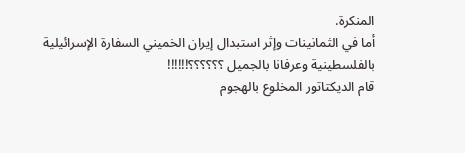المنكرة.
أما في الثمانينات وإثر استبدال إيران الخميني السفارة الإسرائيلية بالفلسطينية وعرفانا بالجميل ؟؟؟؟؟؟!!!!!!
قام الديكتاتور المخلوع بالهجوم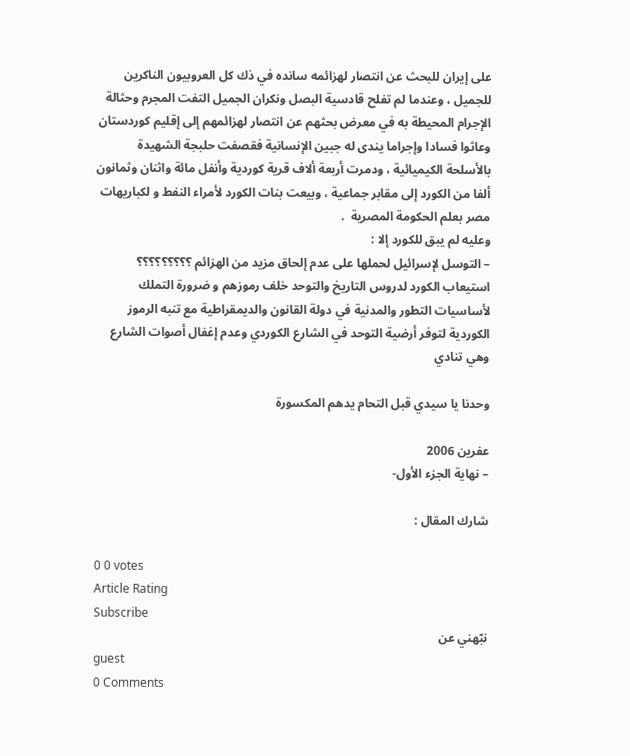على إيران للبحث عن انتصار لهزائمه سانده في ذك كل العروبيون الناكرين للجميل ، وعندما لم تفلح قادسية البصل ونكران الجميل التفت المجرم وحثالة الإجرام المحيطة به في معرض بحثهم عن انتصار لهزائمهم إلى إقليم كوردستان وعاثوا فسادا وإجراما يندى له جبين الإنسانية فقصفت حلبجة الشهيدة بالأسلحة الكيميائية ، ودمرت أربعة ألاف قرية كوردية وأنفل مائة واثنان وثمانون ألفا من الكورد إلى مقابر جماعية ، وبيعت بنات الكورد لأمراء النفط و لكباريهات مصر بعلم الحكومة المصرية  .
وعليه لم يبق للكورد إلا :
– التوسل لإسرائيل لحملها على عدم إلحاق مزيد من الهزائم ؟؟؟؟؟؟؟؟؟
استيعاب الكورد لدروس التاريخ والتوحد خلف رموزهم و ضرورة التملك لأساسيات التطور والمدنية في دولة القانون والديمقراطية مع تنبه الرموز الكوردية لتوفر أرضية التوحد في الشارع الكوردي وعدم إغفال أصوات الشارع وهي تنادي

وحدنا يا سيدي قبل التحام يدهم المكسورة

عفرين 2006
– نهاية الجزء الأول-

شارك المقال :

0 0 votes
Article Rating
Subscribe
نبّهني عن
guest
0 Comments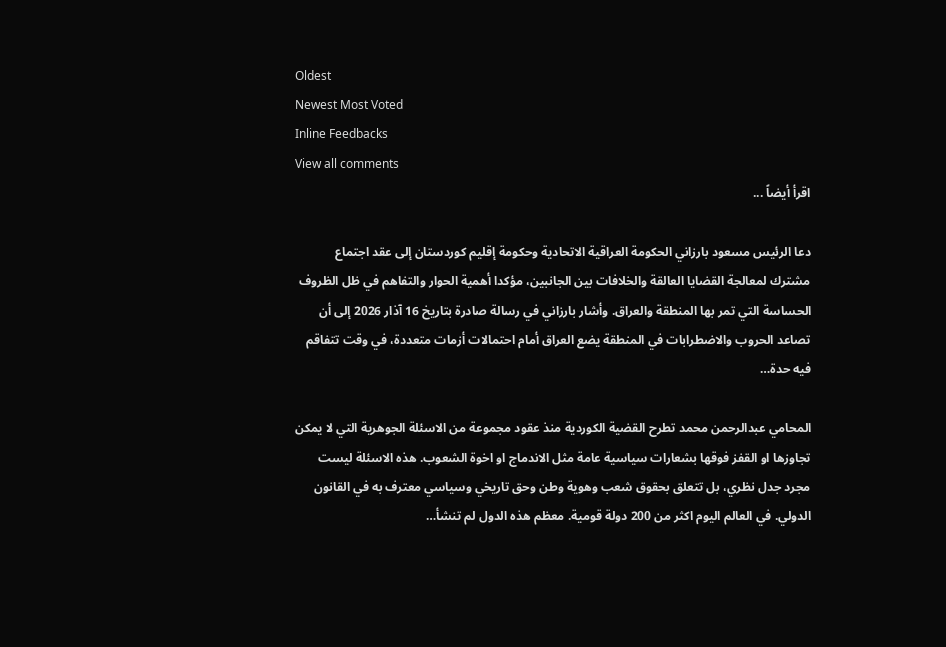Oldest
Newest Most Voted
Inline Feedbacks
View all comments
اقرأ أيضاً ...

دعا الرئيس مسعود بارزاني الحكومة العراقية الاتحادية وحكومة إقليم كوردستان إلى عقد اجتماع مشترك لمعالجة القضايا العالقة والخلافات بين الجانبين، مؤكدا أهمية الحوار والتفاهم في ظل الظروف الحساسة التي تمر بها المنطقة والعراق. وأشار بارزاني في رسالة صادرة بتاريخ 16 آذار 2026 إلى أن تصاعد الحروب والاضطرابات في المنطقة يضع العراق أمام احتمالات أزمات متعددة، في وقت تتفاقم فيه حدة…

المحامي عبدالرحمن محمد تطرح القضية الكوردية منذ عقود مجموعة من الاسئلة الجوهرية التي لا يمكن تجاوزها او القفز فوقها بشعارات سياسية عامة مثل الاندماج او اخوة الشعوب. هذه الاسئلة ليست مجرد جدل نظري، بل تتعلق بحقوق شعب وهوية وطن وحق تاريخي وسياسي معترف به في القانون الدولي. في العالم اليوم اكثر من 200 دولة قومية. معظم هذه الدول لم تنشأ…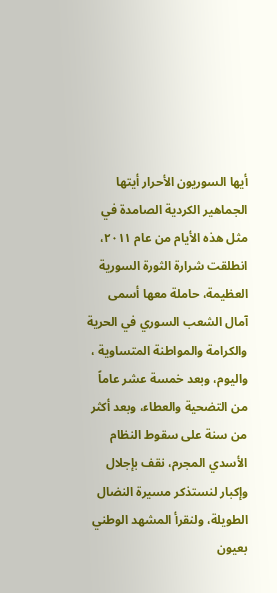أيها السوريون الأحرار أيتها الجماهير الكردية الصامدة في مثل هذه الأيام من عام ٢٠١١، انطلقت شرارة الثورة السورية العظيمة، حاملة معها أسمى آمال الشعب السوري في الحرية والكرامة والمواطنة المتساوية ، واليوم، وبعد خمسة عشر عاماً من التضحية والعطاء، وبعد أكثر من سنة على سقوط النظام الأسدي المجرم، نقف بإجلال وإكبار لنستذكر مسيرة النضال الطويلة، ولنقرأ المشهد الوطني بعيون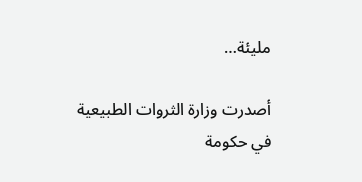مليئة…

أصدرت وزارة الثروات الطبيعية في حكومة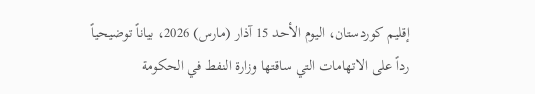إقليم كوردستان، اليوم الأحد 15 آذار (مارس) 2026، بياناً توضيحياً رداً على الاتهامات التي ساقتها وزارة النفط في الحكومة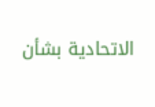الاتحادية بشأن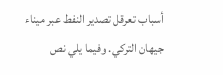أسباب تعرقل تصدير النفط عبر ميناء جيهان التركي. وفيما يلي نص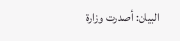البيان: أصدرت وزارة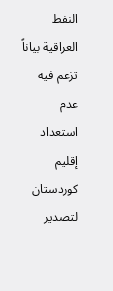النفط العراقية بياناً تزعم فيه عدم استعداد إقليم كوردستان لتصدير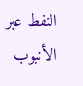النفط عبر الأنبوب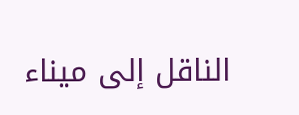الناقل إلى ميناء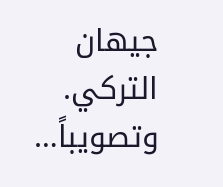جيهان التركي. وتصويباً…